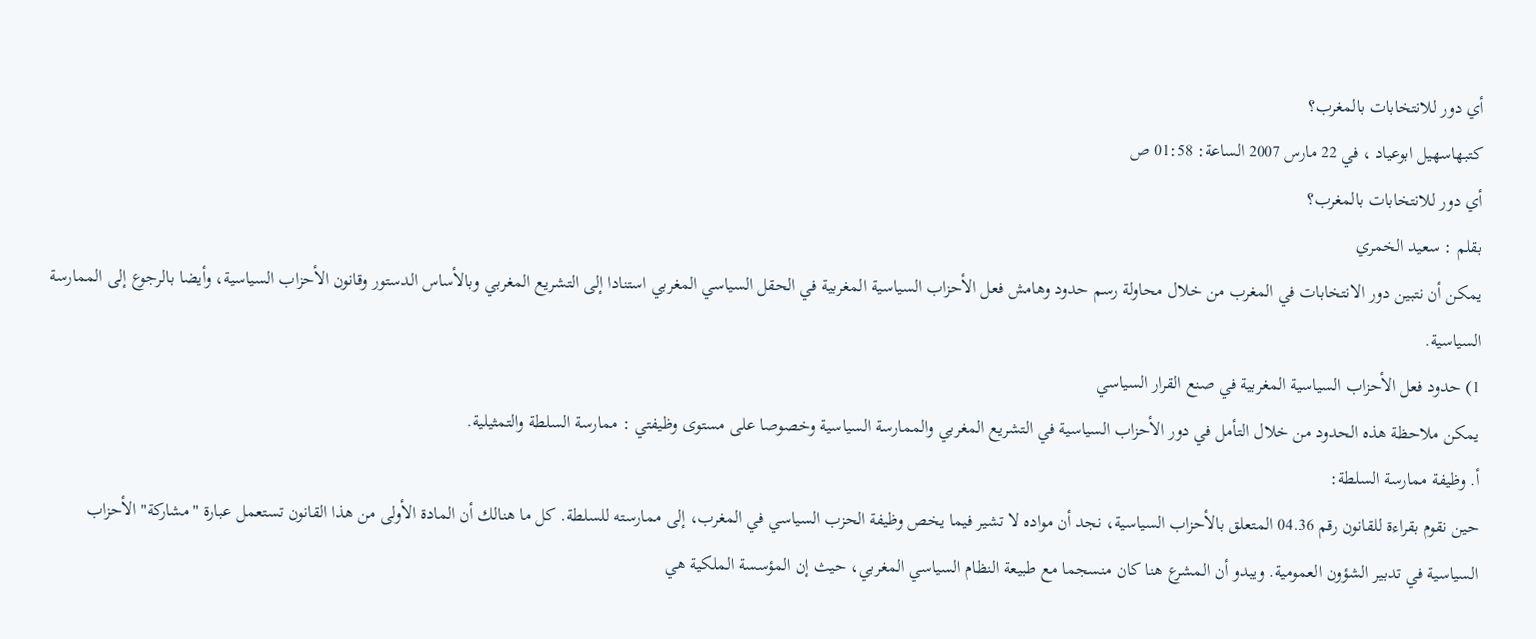أي دور للانتخابات بالمغرب؟
كتبهاسهيل ابوعياد ، في 22 مارس 2007 الساعة: 01:58 ص
أي دور للانتخابات بالمغرب؟
بقلم : سعيد الخمري
يمكن أن نتبين دور الانتخابات في المغرب من خلال محاولة رسم حدود وهامش فعل الأحزاب السياسية المغربية في الحقل السياسي المغربي استنادا إلى التشريع المغربي وبالأساس الدستور وقانون الأحزاب السياسية، وأيضا بالرجوع إلى الممارسة السياسية.
1) حدود فعل الأحزاب السياسية المغربية في صنع القرار السياسي
يمكن ملاحظة هذه الحدود من خلال التأمل في دور الأحزاب السياسية في التشريع المغربي والممارسة السياسية وخصوصا على مستوى وظيفتي : ممارسة السلطة والتمثيلية.
أ. وظيفة ممارسة السلطة:
حين نقوم بقراءة للقانون رقم 04.36 المتعلق بالأحزاب السياسية، نجد أن مواده لا تشير فيما يخص وظيفة الحزب السياسي في المغرب، إلى ممارسته للسلطة. كل ما هنالك أن المادة الأولى من هذا القانون تستعمل عبارة "مشاركة" الأحزاب السياسية في تدبير الشؤون العمومية. ويبدو أن المشرع هنا كان منسجما مع طبيعة النظام السياسي المغربي، حيث إن المؤسسة الملكية هي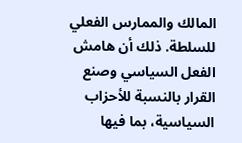المالك والممارس الفعلي للسلطة. ذلك أن هامش الفعل السياسي وصنع القرار بالنسبة للأحزاب السياسية، بما فيها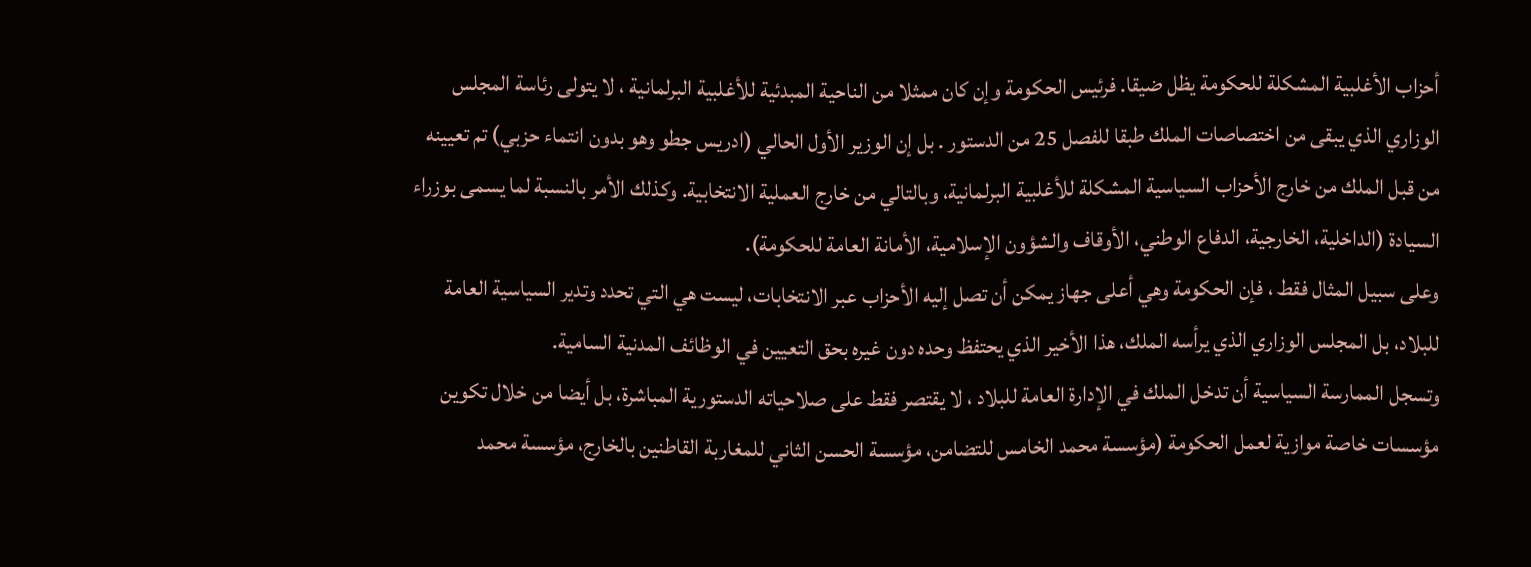أحزاب الأغلبية المشكلة للحكومة يظل ضيقا. فرئيس الحكومة وإن كان ممثلا من الناحية المبدئية للأغلبية البرلمانية ، لا يتولى رئاسة المجلس الوزاري الذي يبقى من اختصاصات الملك طبقا للفصل 25 من الدستور . بل إن الوزير الأول الحالي (ادريس جطو وهو بدون انتماء حزبي) تم تعيينه من قبل الملك من خارج الأحزاب السياسية المشكلة للأغلبية البرلمانية، وبالتالي من خارج العملية الانتخابية. وكذلك الأمر بالنسبة لما يسمى بوزراء السيادة (الداخلية، الخارجية، الدفاع الوطني، الأوقاف والشؤون الإسلامية، الأمانة العامة للحكومة).
وعلى سبيل المثال فقط ، فإن الحكومة وهي أعلى جهاز يمكن أن تصل إليه الأحزاب عبر الانتخابات، ليست هي التي تحدد وتدير السياسية العامة للبلاد، بل المجلس الوزاري الذي يرأسه الملك، هذا الأخير الذي يحتفظ وحده دون غيره بحق التعيين في الوظائف المدنية السامية.
وتسجل الممارسة السياسية أن تدخل الملك في الإدارة العامة للبلاد ، لا يقتصر فقط على صلاحياته الدستورية المباشرة، بل أيضا من خلال تكوين مؤسسات خاصة موازية لعمل الحكومة (مؤسسة محمد الخامس للتضامن، مؤسسة الحسن الثاني للمغاربة القاطنين بالخارج، مؤسسة محمد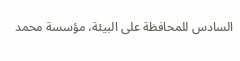السادس للمحافظة على البيئة، مؤسسة محمد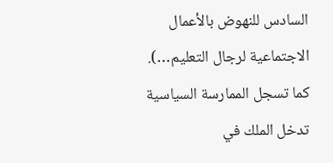السادس للنهوض بالأعمال الاجتماعية لرجال التعليم…).
كما تسجل الممارسة السياسية تدخل الملك في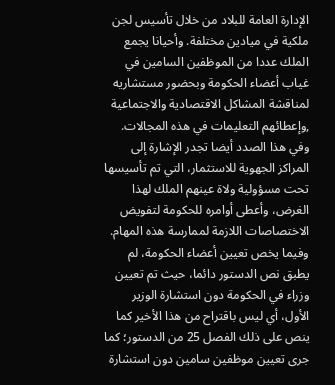الإدارة العامة للبلاد من خلال تأسيس لجن ملكية في ميادين مختلفة. وأحيانا يجمع الملك عددا من الموظفين السامين في غياب أعضاء الحكومة وبحضور مستشاريه لمناقشة المشاكل الاقتصادية والاجتماعية ,وإعطائهم التعليمات في هذه المجالات.
وفي هذا الصدد أيضا تجدر الإشارة إلى المراكز الجهوية للاستثمار، التي تم تأسيسها تحت مسؤولية ولاة عينهم الملك لهذا الغرض، وأعطى أوامره للحكومة لتفويض الاختصاصات اللازمة لممارسة هذه المهام.
وفيما يخص تعيين أعضاء الحكومة، لم يطبق نص الدستور دائما، حيث تم تعيين وزراء في الحكومة دون استشارة الوزير الأول، أي ليس باقتراح من هذا الأخير كما ينص على ذلك الفصل 25 من الدستور؛ كما جرى تعيين موظفين سامين دون استشارة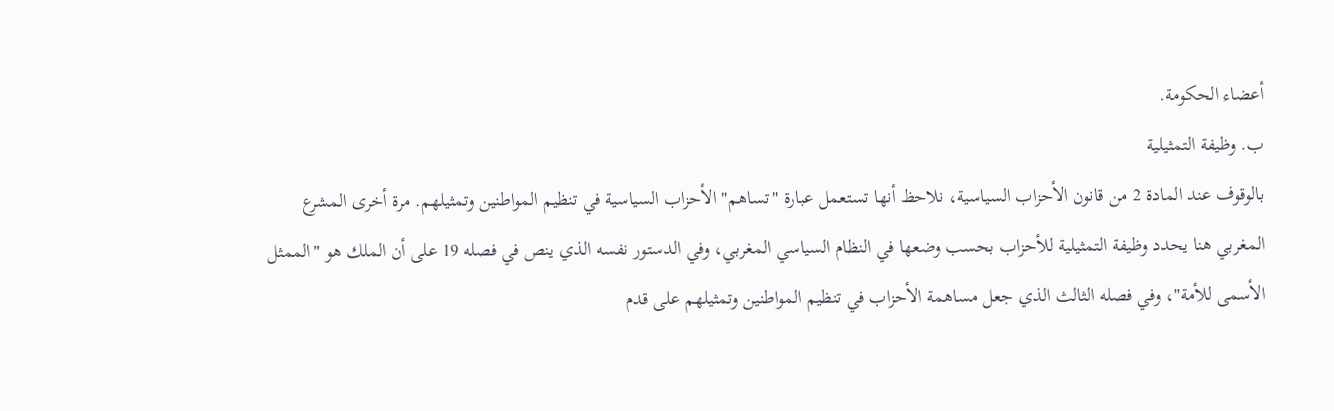أعضاء الحكومة.
ب. وظيفة التمثيلية
بالوقوف عند المادة 2 من قانون الأحزاب السياسية، نلاحظ أنها تستعمل عبارة "تساهم" الأحزاب السياسية في تنظيم المواطنين وتمثيلهم. مرة أخرى المشرع المغربي هنا يحدد وظيفة التمثيلية للأحزاب بحسب وضعها في النظام السياسي المغربي، وفي الدستور نفسه الذي ينص في فصله 19 على أن الملك هو "الممثل الأسمى للأمة"، وفي فصله الثالث الذي جعل مساهمة الأحزاب في تنظيم المواطنين وتمثيلهم على قدم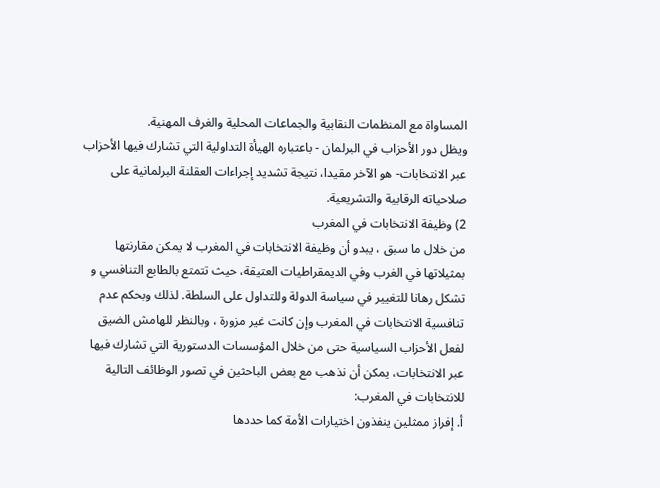المساواة مع المنظمات النقابية والجماعات المحلية والغرف المهنية.
ويظل دور الأحزاب في البرلمان - باعتباره الهيأة التداولية التي تشارك فيها الأحزاب عبر الانتخابات- هو الآخر مقيدا، نتيجة تشديد إجراءات العقلنة البرلمانية على صلاحياته الرقابية والتشريعية.
2) وظيفة الانتخابات في المغرب
من خلال ما سبق ، يبدو أن وظيفة الانتخابات في المغرب لا يمكن مقارنتها بمثيلاتها في الغرب وفي الديمقراطيات العتيقة، حيث تتمتع بالطابع التنافسي و تشكل رهانا للتغيير في سياسة الدولة وللتداول على السلطة. لذلك وبحكم عدم تنافسية الانتخابات في المغرب وإن كانت غير مزورة ، وبالنظر للهامش الضيق لفعل الأحزاب السياسية حتى من خلال المؤسسات الدستورية التي تشارك فيها عبر الانتخابات، يمكن أن نذهب مع بعض الباحثين في تصور الوظائف التالية للانتخابات في المغرب:
أ. إفراز ممثلين ينفذون اختيارات الأمة كما حددها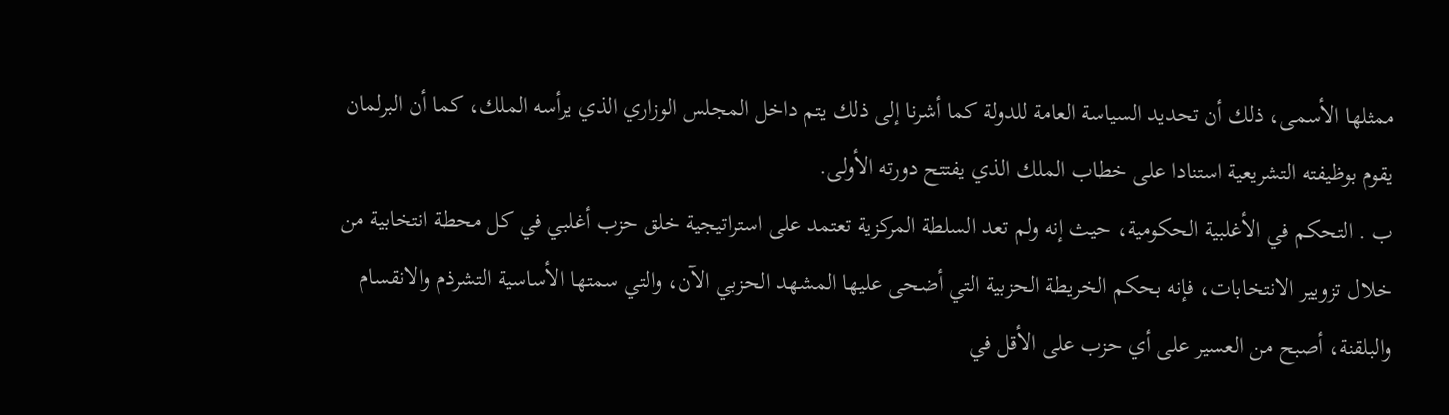ممثلها الأسمى، ذلك أن تحديد السياسة العامة للدولة كما أشرنا إلى ذلك يتم داخل المجلس الوزاري الذي يرأسه الملك، كما أن البرلمان يقوم بوظيفته التشريعية استنادا على خطاب الملك الذي يفتتح دورته الأولى.
ب . التحكم في الأغلبية الحكومية، حيث إنه ولم تعد السلطة المركزية تعتمد على استراتيجية خلق حزب أغلبي في كل محطة انتخابية من خلال تزويير الانتخابات، فإنه بحكم الخريطة الحزبية التي أضحى عليها المشهد الحزبي الآن، والتي سمتها الأساسية التشرذم والانقسام والبلقنة، أصبح من العسير على أي حزب على الأقل في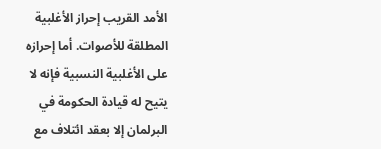الأمد القريب إحراز الأغلبية المطلقة للأصوات. أما إحرازه على الأغلبية النسبية فإنه لا يتيح له قيادة الحكومة في البرلمان إلا بعقد ائتلاف مع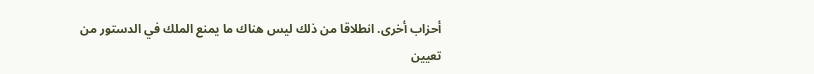أحزاب أخرى. انطلاقا من ذلك ليس هناك ما يمنع الملك في الدستور من تعيين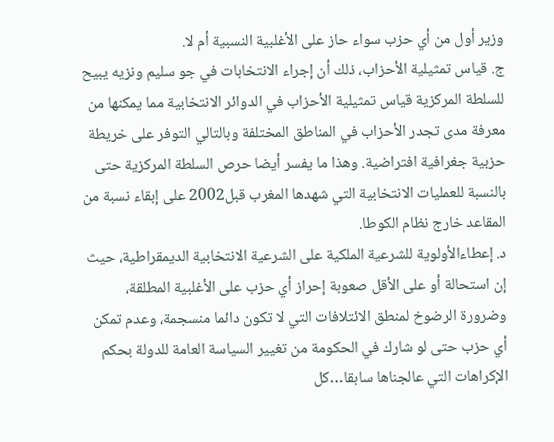وزير أول من أي حزب سواء حاز على الأغلبية النسبية أم لا.
ج. قياس تمثيلية الأحزاب، ذلك أن إجراء الانتخابات في جو سليم ونزيه يبيح للسلطة المركزية قياس تمثيلية الأحزاب في الدوائر الانتخابية مما يمكنها من معرفة مدى تجدر الأحزاب في المناطق المختلفة وبالتالي التوفر على خريطة حزبية جغرافية افتراضية. وهذا ما يفسر أيضا حرص السلطة المركزية حتى بالنسبة للعمليات الانتخابية التي شهدها المغرب قبل2002 على إبقاء نسبة من المقاعد خارج نظام الكوطا.
د. إعطاءالأولوية للشرعية الملكية على الشرعية الانتخابية الديمقراطية، حيث إن استحالة أو على الأقل صعوبة إحراز أي حزب على الأغلبية المطلقة، وضرورة الرضوخ لمنطق الائتلافات التي لا تكون دائما منسجمة، وعدم تمكن أي حزب حتى لو شارك في الحكومة من تغيير السياسة العامة للدولة بحكم الإكراهات التي عالجناها سابقا…كل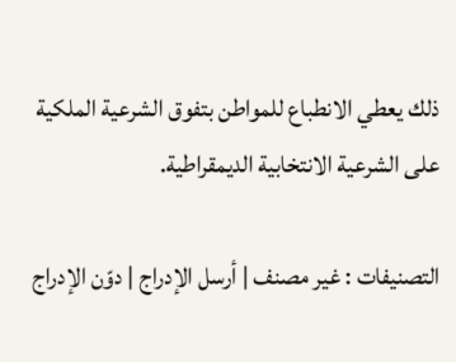ذلك يعطي الانطباع للمواطن بتفوق الشرعية الملكية على الشرعية الانتخابية الديمقراطية.

التصنيفات : غير مصنف | أرسل الإدراج | دوّن الإدراج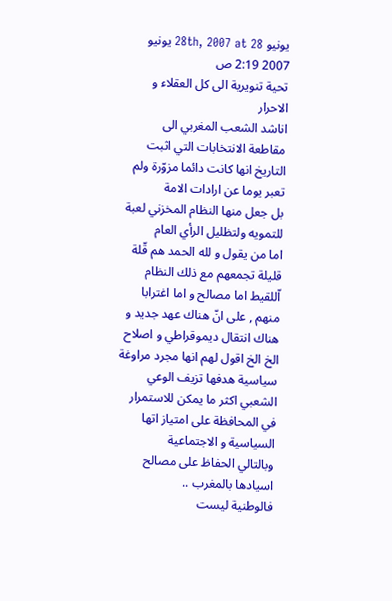يونيو 28th, 2007 at 28 يونيو 2007 2:19 ص
تحية تنويرية الى كل العقلاء و الاحرار
اناشد الشعب المغربي الى مقاطعة الانتخابات التي اثبت التاريخ انها كانت دائما مزوّرة ولم تعبر يوما عن ارادات الامة
بل جعل منها النظام المخزني لعبة للتمويه ولتظليل الرأي العام
اما من يقول و لله الحمد هم قّلة قليلة تجمعهم مع ذلك النظام اّللقيط اما مصالح و اما اغترابا منهم , على انّ هناك عهد جديد و هناك انتقال ديموقراطي و اصلاح الخ الخ اقول لهم انها مجرد مراوغة سياسية هدفها تزيف الوعي الشعبي اكثر ما يمكن للاستمرار في المحافظة على امتياز اتها السياسية و الاجتماعية
وبالتالي الحفاظ على مصالح اسيادها بالمغرب ..
فالوطنية ليست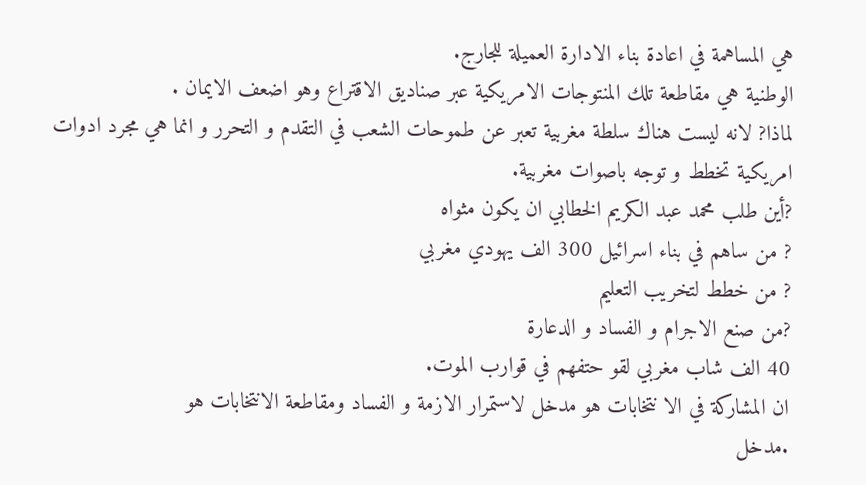هي المساهمة في اعادة بناء الادارة العميلة للجارج.
الوطنية هي مقاطعة تلك المنتوجات الامريكية عبر صناديق الاقتراع وهو اضعف الايمان .
لماذا? لانه ليست هناك سلطة مغربية تعبر عن طموحات الشعب في التقدم و التحرر و انما هي مجرد ادوات امريكية تخطط و توجه باصوات مغربية.
?أين طلب محمد عبد الكريم الخطابي ان يكون مثواه
? من ساهم في بناء اسرائيل 300 الف يهودي مغربي
? من خطط لتخريب التعليم
?من صنع الاجرام و الفساد و الدعارة
40 الف شاب مغربي لقو حتفهم في قوارب الموت.
ان المشاركة في الا نتخابات هو مدخل لاستمرار الازمة و الفساد ومقاطعة الانتخابات هو
.مدخل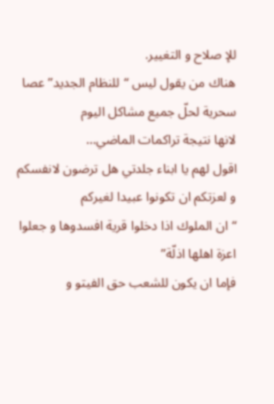للإ صلاح و التغيير.
هناك من يقول ليس “للنظام الجديد”عصا سحرية لحلّ جميع مشاكل اليوم
لانها نتيجة تراكمات الماضي…
اقول لهم يا ابناء جلدتي هل ترضون لانفسكم و لعزتكم ان تكونوا عبيدا لغيركم
“ان الملوك اذا دخلوا قرية افسدوها و جعلوا اعزة اهلها اذلّة”
فإما ان يكون للشعب حق الفيتو و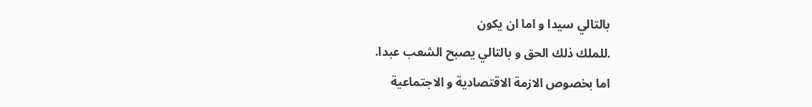بالتالي سيدا و اما ان يكون
.للملك ذلك الحق و بالتالي يصبح الشعب عبدا.
اما بخصوص الازمة الاقتصادية و الاجتماعية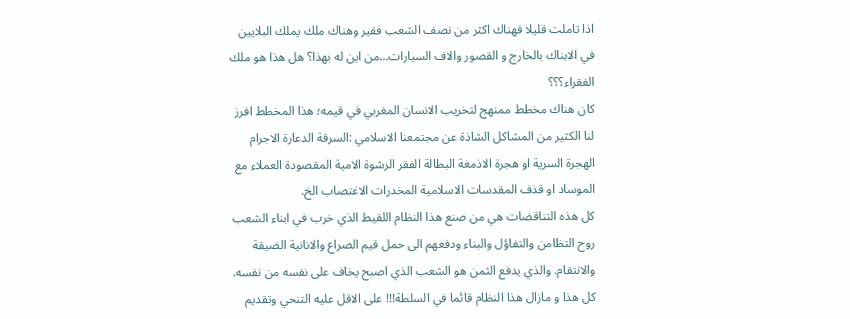اذا تاملت قليلا فهناك اكثر من نصف الشعب فقير وهناك ملك يملك البلايين في الابناك بالخارج و القصور والاف السيارات…من اين له بهذا؟ هل هذا هو ملك الفقراء؟؟؟
كان هناك مخطط ممنهج لتخريب الانسان المغربي في قيمه؛ هذا المخطط افرز لنا الكثير من المشاكل الشاذة عن مجتمعنا الاسلامي :السرقة الدعارة الاجرام الهجرة السرية او هجرة الاذمغة البطالة الفقر الرشوة الامية المقصودة العملاء مع الموساد او قذف المقدسات الاسلامية المخدرات الاغتصاب الخ.
كل هذه التناقضات هي من صنع هذا النظام اللقيط الذي خرب في ابناء الشعب روح التظامن والتفاؤل والبناء ودفعهم الى حمل قيم الصراع والانانية الضيقة والانتقام. والذي يدفع الثمن هو الشعب الذي اصبح يخاف على نفسه من نفسه.
كل هذا و مازال هذا النظام قائما في السلطة!!! على الاقل عليه التنحي وتقديم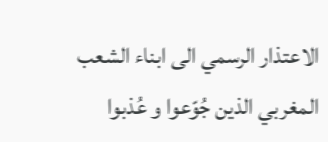الاعتذار الرسمي الى ابناء الشعب المغربي الذين جُوّعوا و عُذبوا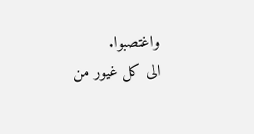واغتصبوا.
الى كل غيور من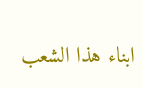ابناء هذا الشعب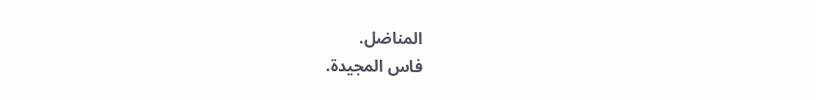المناضل.
فاس المجيدة.